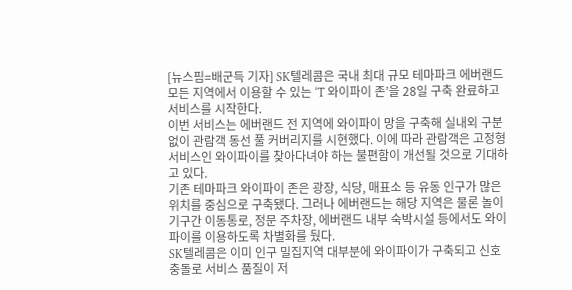[뉴스핌=배군득 기자] SK텔레콤은 국내 최대 규모 테마파크 에버랜드 모든 지역에서 이용할 수 있는 ‘T 와이파이 존’을 28일 구축 완료하고 서비스를 시작한다.
이번 서비스는 에버랜드 전 지역에 와이파이 망을 구축해 실내외 구분 없이 관람객 동선 풀 커버리지를 시현했다. 이에 따라 관람객은 고정형 서비스인 와이파이를 찾아다녀야 하는 불편함이 개선될 것으로 기대하고 있다.
기존 테마파크 와이파이 존은 광장, 식당, 매표소 등 유동 인구가 많은 위치를 중심으로 구축됐다. 그러나 에버랜드는 해당 지역은 물론 놀이 기구간 이동통로, 정문 주차장, 에버랜드 내부 숙박시설 등에서도 와이파이를 이용하도록 차별화를 뒀다.
SK텔레콤은 이미 인구 밀집지역 대부분에 와이파이가 구축되고 신호 충돌로 서비스 품질이 저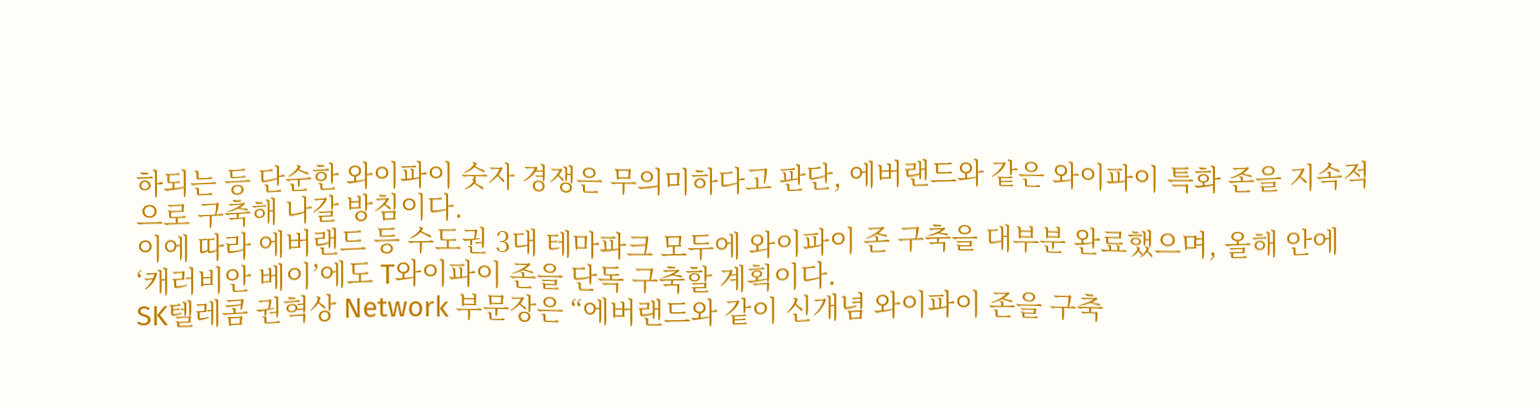하되는 등 단순한 와이파이 숫자 경쟁은 무의미하다고 판단, 에버랜드와 같은 와이파이 특화 존을 지속적으로 구축해 나갈 방침이다.
이에 따라 에버랜드 등 수도권 3대 테마파크 모두에 와이파이 존 구축을 대부분 완료했으며, 올해 안에 ‘캐러비안 베이’에도 T와이파이 존을 단독 구축할 계획이다.
SK텔레콤 권혁상 Network 부문장은 “에버랜드와 같이 신개념 와이파이 존을 구축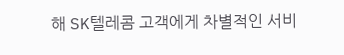해 SK텔레콤 고객에게 차별적인 서비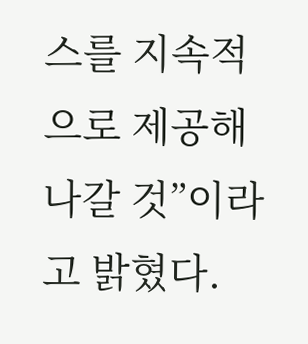스를 지속적으로 제공해 나갈 것”이라고 밝혔다.